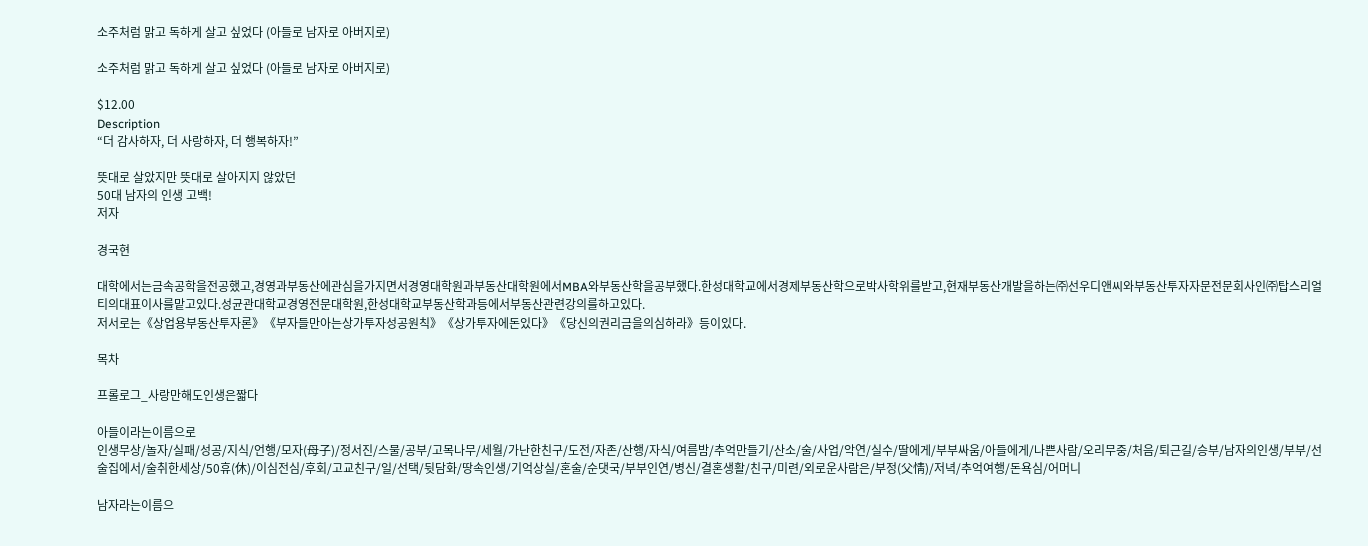소주처럼 맑고 독하게 살고 싶었다 (아들로 남자로 아버지로)

소주처럼 맑고 독하게 살고 싶었다 (아들로 남자로 아버지로)

$12.00
Description
“더 감사하자, 더 사랑하자, 더 행복하자!”

뜻대로 살았지만 뜻대로 살아지지 않았던
50대 남자의 인생 고백!
저자

경국현

대학에서는금속공학을전공했고,경영과부동산에관심을가지면서경영대학원과부동산대학원에서MBA와부동산학을공부했다.한성대학교에서경제부동산학으로박사학위를받고,현재부동산개발을하는㈜선우디앤씨와부동산투자자문전문회사인㈜탑스리얼티의대표이사를맡고있다.성균관대학교경영전문대학원,한성대학교부동산학과등에서부동산관련강의를하고있다.
저서로는《상업용부동산투자론》《부자들만아는상가투자성공원칙》《상가투자에돈있다》《당신의권리금을의심하라》등이있다.

목차

프롤로그_사랑만해도인생은짧다

아들이라는이름으로
인생무상/놀자/실패/성공/지식/언행/모자(母子)/정서진/스물/공부/고목나무/세월/가난한친구/도전/자존/산행/자식/여름밤/추억만들기/산소/술/사업/악연/실수/딸에게/부부싸움/아들에게/나쁜사람/오리무중/처음/퇴근길/승부/남자의인생/부부/선술집에서/술취한세상/50휴(休)/이심전심/후회/고교친구/일/선택/뒷담화/땅속인생/기억상실/혼술/순댓국/부부인연/병신/결혼생활/친구/미련/외로운사람은/부정(父情)/저녁/추억여행/돈욕심/어머니

남자라는이름으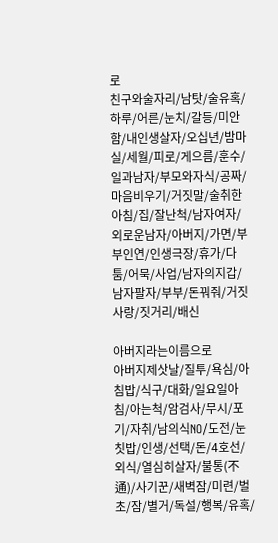로
친구와술자리/남탓/술유혹/하루/어른/눈치/갈등/미안함/내인생살자/오십년/밤마실/세월/피로/게으름/훈수/일과남자/부모와자식/공짜/마음비우기/거짓말/술취한아침/집/잘난척/남자여자/외로운남자/아버지/가면/부부인연/인생극장/휴가/다툼/어묵/사업/남자의지갑/남자팔자/부부/돈꿔줘/거짓사랑/짓거리/배신

아버지라는이름으로
아버지제삿날/질투/욕심/아침밥/식구/대화/일요일아침/아는척/암검사/무시/포기/자취/남의식NO/도전/눈칫밥/인생/선택/돈/4호선/외식/열심히살자/불통(不通)/사기꾼/새벽잠/미련/벌초/잠/별거/독설/행복/유혹/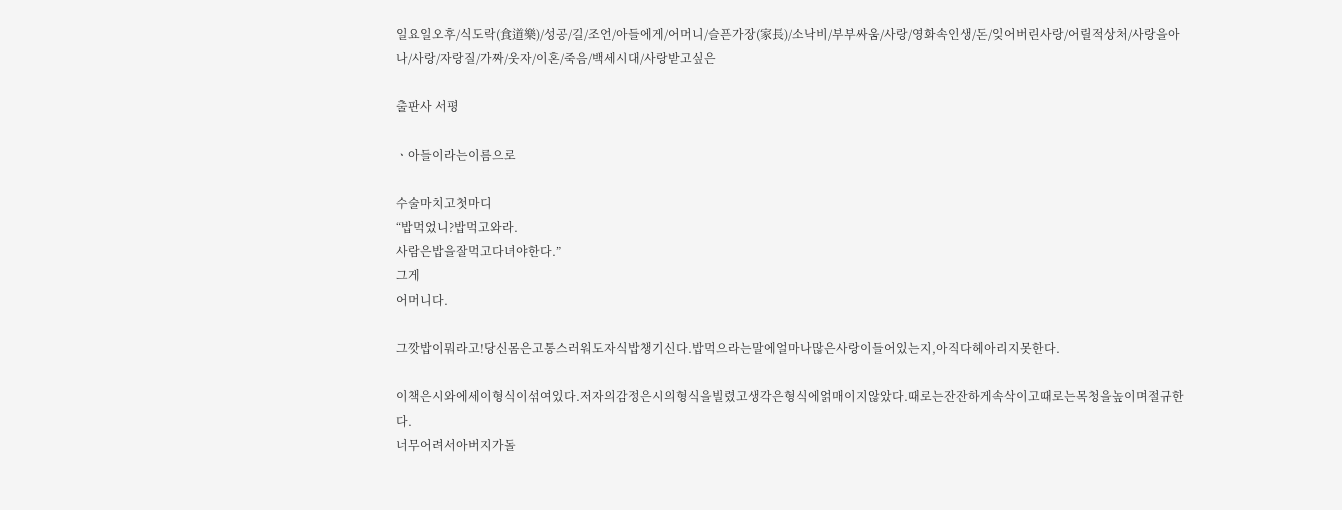일요일오후/식도락(食道樂)/성공/길/조언/아들에게/어머니/슬픈가장(家長)/소낙비/부부싸움/사랑/영화속인생/돈/잊어버린사랑/어릴적상처/사랑을아나/사랑/자랑질/가짜/웃자/이혼/죽음/백세시대/사랑받고싶은

출판사 서평

ㆍ아들이라는이름으로

수술마치고첫마디
“밥먹었니?밥먹고와라.
사람은밥을잘먹고다녀야한다.”
그게
어머니다.

그깟밥이뭐라고!당신몸은고통스러워도자식밥챙기신다.밥먹으라는말에얼마나많은사랑이들어있는지,아직다헤아리지못한다.

이책은시와에세이형식이섞여있다.저자의감정은시의형식을빌렸고생각은형식에얽매이지않았다.때로는잔잔하게속삭이고때로는목청을높이며절규한다.
너무어려서아버지가돌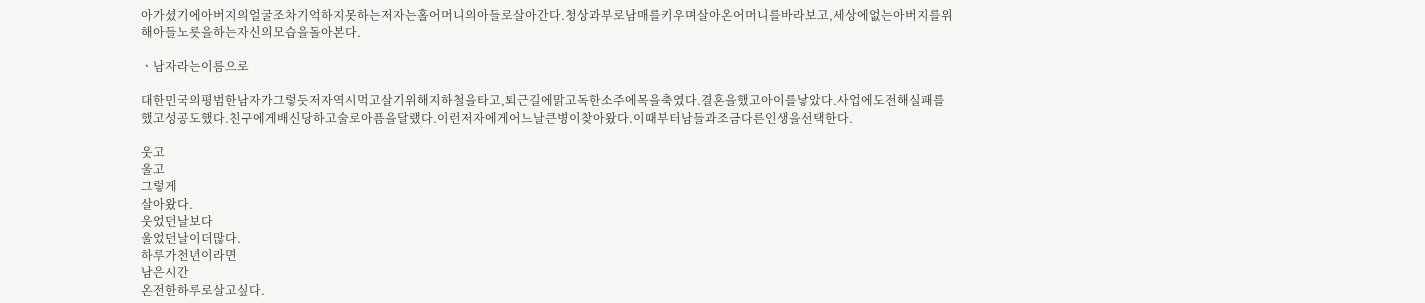아가셨기에아버지의얼굴조차기억하지못하는저자는홀어머니의아들로살아간다.청상과부로남매를키우며살아온어머니를바라보고,세상에없는아버지를위해아들노릇을하는자신의모습을돌아본다.

ㆍ남자라는이름으로

대한민국의평범한남자가그렇듯저자역시먹고살기위해지하철을타고,퇴근길에맑고독한소주에목을축였다.결혼을했고아이를낳았다.사업에도전해실패를했고성공도했다.친구에게배신당하고술로아픔을달랬다.이런저자에게어느날큰병이찾아왔다.이때부터남들과조금다른인생을선택한다.

웃고
울고
그렇게
살아왔다.
웃었던날보다
울었던날이더많다.
하루가천년이라면
남은시간
온전한하루로살고싶다.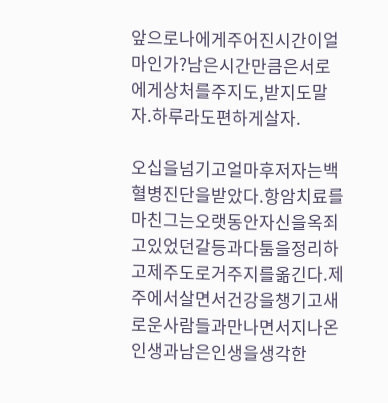앞으로나에게주어진시간이얼마인가?남은시간만큼은서로에게상처를주지도,받지도말자.하루라도편하게살자.

오십을넘기고얼마후저자는백혈병진단을받았다.항암치료를마친그는오랫동안자신을옥죄고있었던갈등과다툼을정리하고제주도로거주지를옮긴다.제주에서살면서건강을챙기고새로운사람들과만나면서지나온인생과남은인생을생각한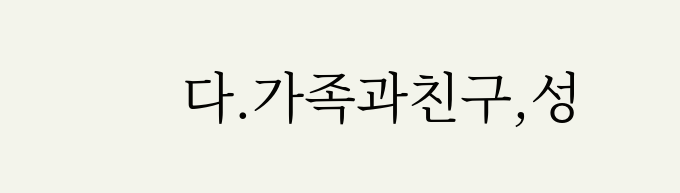다.가족과친구,성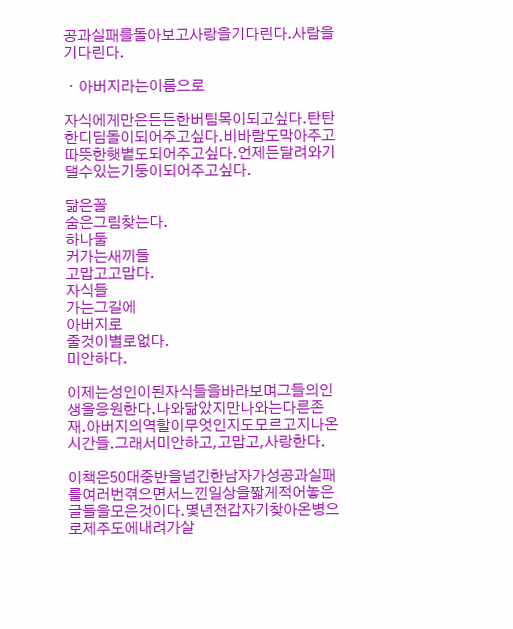공과실패를돌아보고사랑을기다린다.사람을기다린다.

ㆍ아버지라는이름으로

자식에게만은든든한버팀목이되고싶다.탄탄한디딤돌이되어주고싶다.비바람도막아주고따뜻한햇볕도되어주고싶다.언제든달려와기댈수있는기둥이되어주고싶다.

닮은꼴
숨은그림찾는다.
하나둘
커가는새끼들
고맙고고맙다.
자식들
가는그길에
아버지로
줄것이별로없다.
미안하다.

이제는성인이된자식들을바라보며그들의인생을응원한다.나와닮았지만나와는다른존재.아버지의역할이무엇인지도모르고지나온시간들.그래서미안하고,고맙고,사랑한다.

이책은50대중반을넘긴한남자가성공과실패를여러번겪으면서느낀일상을짧게적어놓은글들을모은것이다.몇년전갑자기찾아온병으로제주도에내려가살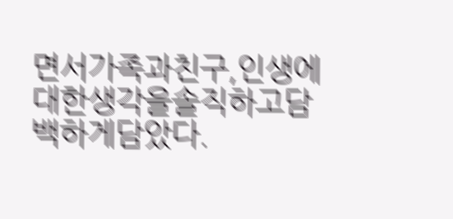면서가족과친구,인생에대한생각을솔직하고담백하게담았다.